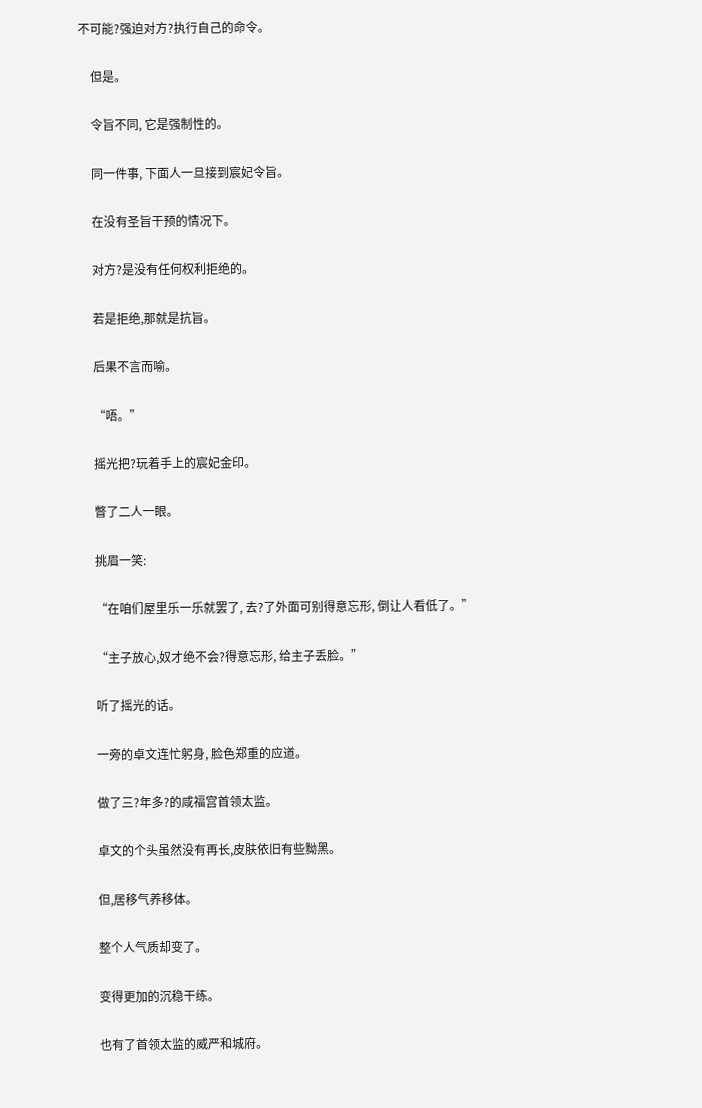不可能?强迫对方?执行自己的命令。

    但是。

    令旨不同, 它是强制性的。

    同一件事, 下面人一旦接到宸妃令旨。

    在没有圣旨干预的情况下。

    对方?是没有任何权利拒绝的。

    若是拒绝,那就是抗旨。

    后果不言而喻。

    “唔。”

    摇光把?玩着手上的宸妃金印。

    瞥了二人一眼。

    挑眉一笑:

    “在咱们屋里乐一乐就罢了, 去?了外面可别得意忘形, 倒让人看低了。”

    “主子放心,奴才绝不会?得意忘形, 给主子丢脸。”

    听了摇光的话。

    一旁的卓文连忙躬身, 脸色郑重的应道。

    做了三?年多?的咸福宫首领太监。

    卓文的个头虽然没有再长,皮肤依旧有些黝黑。

    但,居移气养移体。

    整个人气质却变了。

    变得更加的沉稳干练。

    也有了首领太监的威严和城府。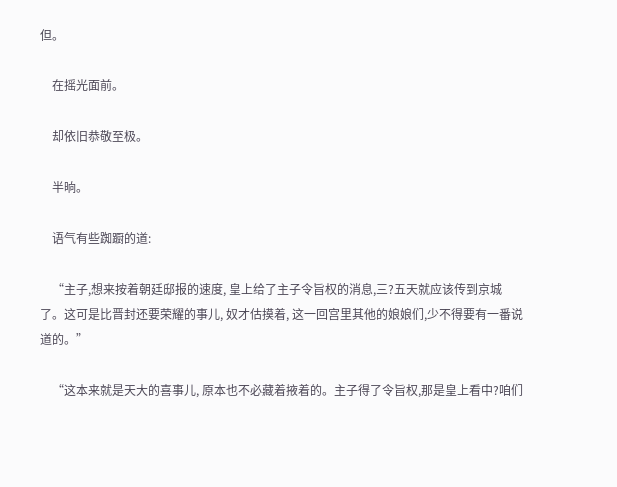但。

    在摇光面前。

    却依旧恭敬至极。

    半晌。

    语气有些踟蹰的道:

    “主子,想来按着朝廷邸报的速度, 皇上给了主子令旨权的消息,三?五天就应该传到京城了。这可是比晋封还要荣耀的事儿, 奴才估摸着, 这一回宫里其他的娘娘们,少不得要有一番说道的。”

    “这本来就是天大的喜事儿, 原本也不必藏着掖着的。主子得了令旨权,那是皇上看中?咱们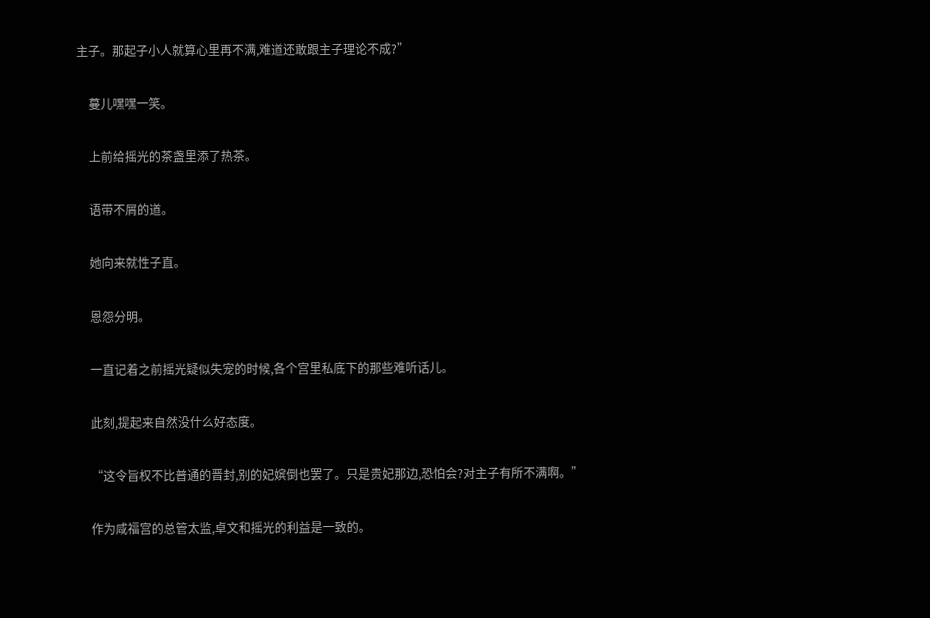主子。那起子小人就算心里再不满,难道还敢跟主子理论不成?”

    蔓儿嘿嘿一笑。

    上前给摇光的茶盏里添了热茶。

    语带不屑的道。

    她向来就性子直。

    恩怨分明。

    一直记着之前摇光疑似失宠的时候,各个宫里私底下的那些难听话儿。

    此刻,提起来自然没什么好态度。

    “这令旨权不比普通的晋封,别的妃嫔倒也罢了。只是贵妃那边,恐怕会?对主子有所不满啊。”

    作为咸福宫的总管太监,卓文和摇光的利益是一致的。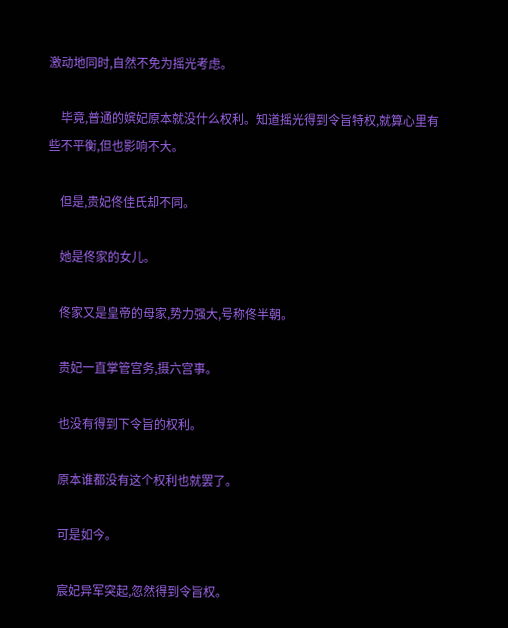激动地同时,自然不免为摇光考虑。

    毕竟,普通的嫔妃原本就没什么权利。知道摇光得到令旨特权,就算心里有些不平衡,但也影响不大。

    但是,贵妃佟佳氏却不同。

    她是佟家的女儿。

    佟家又是皇帝的母家,势力强大,号称佟半朝。

    贵妃一直掌管宫务,摄六宫事。

    也没有得到下令旨的权利。

    原本谁都没有这个权利也就罢了。

    可是如今。

    宸妃异军突起,忽然得到令旨权。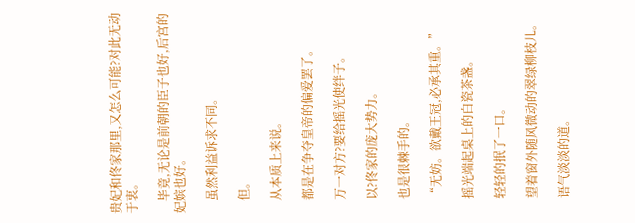贵妃和佟家那里,又怎么可能?对此无动于衷。

    毕竟,无论是前朝的臣子也好,后宫的妃嫔也好。

    虽然利益诉求不同。

    但。

    从本质上来说。

    都是在争夺皇帝的偏爱罢了。

    万一对方?要给摇光使绊子。

    以?佟家的庞大势力。

    也是很棘手的。

    “无妨。欲戴王冠,必承其重。”

    摇光端起桌上的白瓷茶盏。

    轻轻的抿了一口。

    望着窗外随风微动的翠绿柳枝儿。

    语气淡淡的道。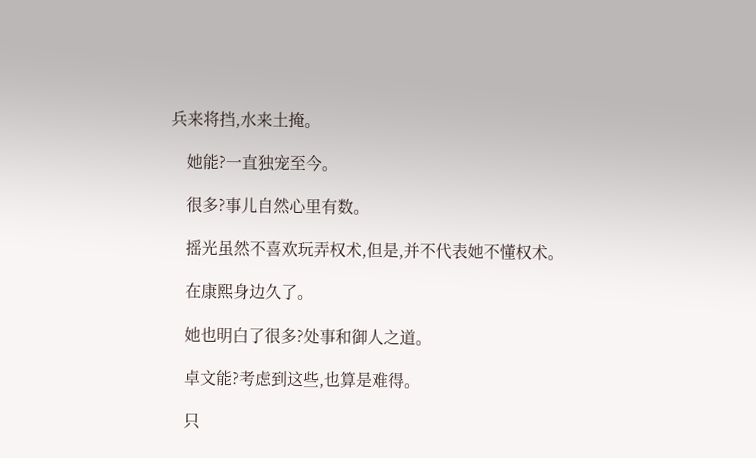兵来将挡,水来土掩。

    她能?一直独宠至今。

    很多?事儿自然心里有数。

    摇光虽然不喜欢玩弄权术,但是,并不代表她不懂权术。

    在康熙身边久了。

    她也明白了很多?处事和御人之道。

    卓文能?考虑到这些,也算是难得。

    只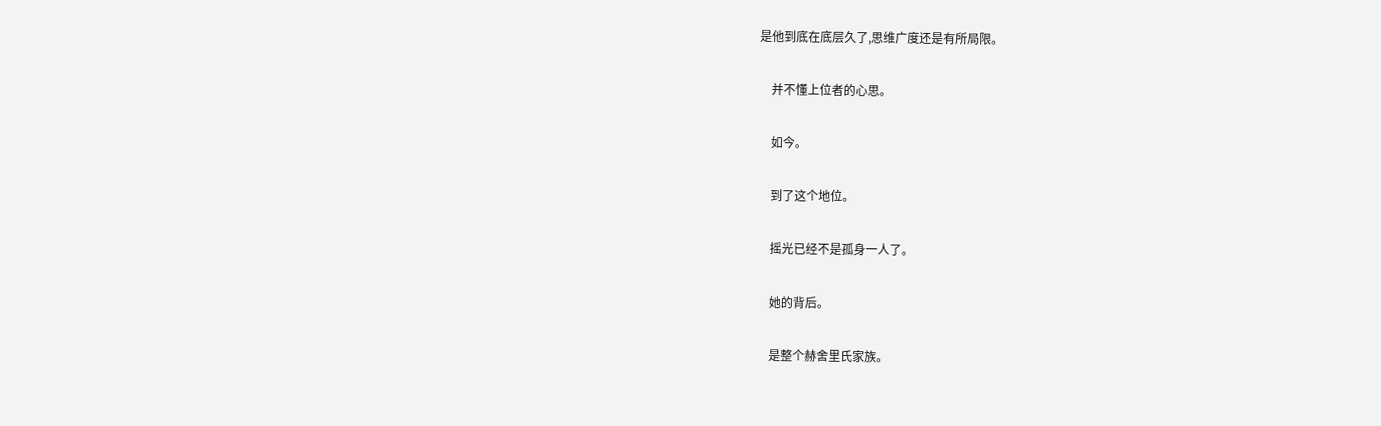是他到底在底层久了,思维广度还是有所局限。

    并不懂上位者的心思。

    如今。

    到了这个地位。

    摇光已经不是孤身一人了。

    她的背后。

    是整个赫舍里氏家族。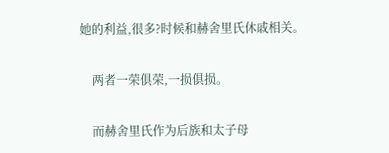她的利益,很多?时候和赫舍里氏休戚相关。

    两者一荣俱荣,一损俱损。

    而赫舍里氏作为后族和太子母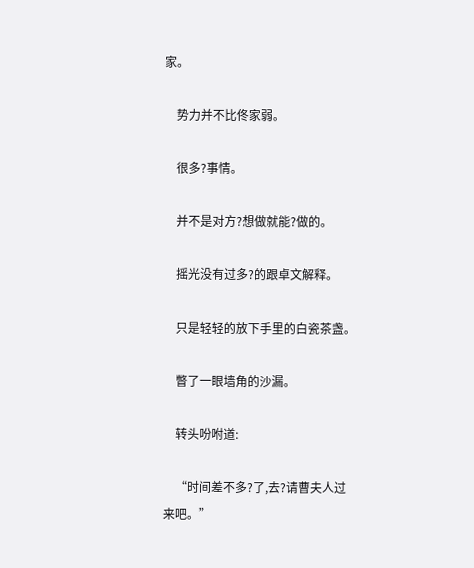家。

    势力并不比佟家弱。

    很多?事情。

    并不是对方?想做就能?做的。

    摇光没有过多?的跟卓文解释。

    只是轻轻的放下手里的白瓷茶盏。

    瞥了一眼墙角的沙漏。

    转头吩咐道:

    “时间差不多?了,去?请曹夫人过来吧。”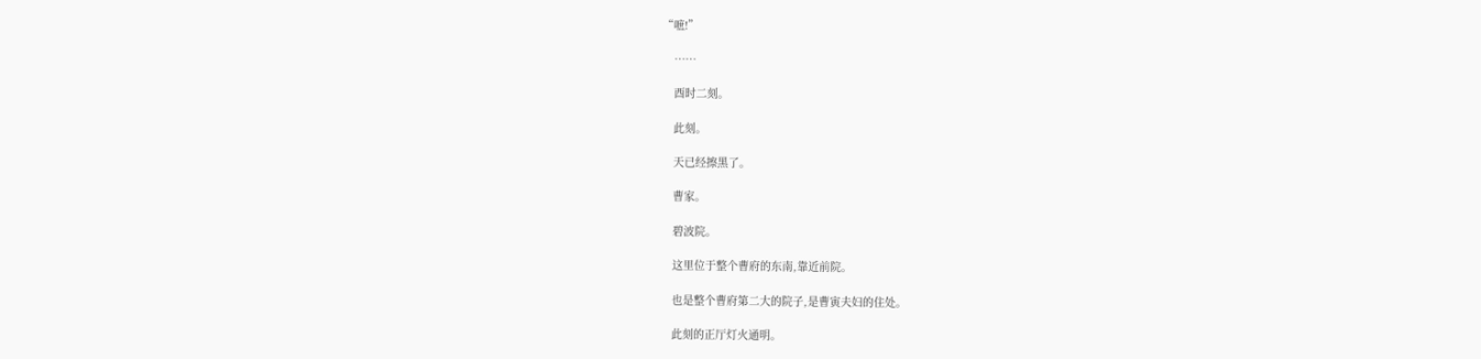“嗻!”

    ……

    酉时二刻。

    此刻。

    天已经擦黑了。

    曹家。

    碧波院。

    这里位于整个曹府的东南,靠近前院。

    也是整个曹府第二大的院子,是曹寅夫妇的住处。

    此刻的正厅灯火通明。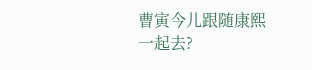曹寅今儿跟随康熙一起去?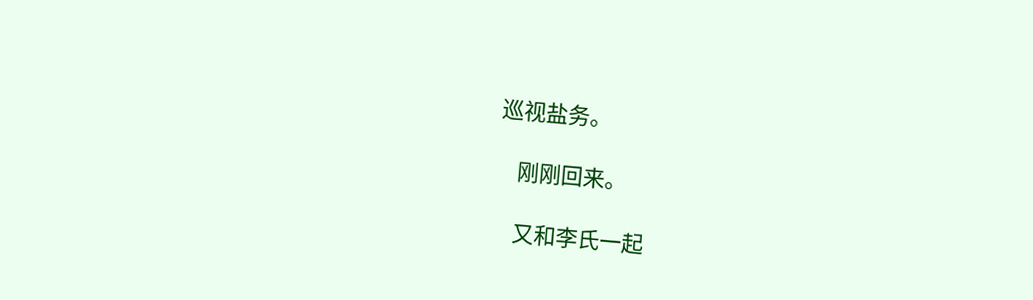巡视盐务。

    刚刚回来。

    又和李氏一起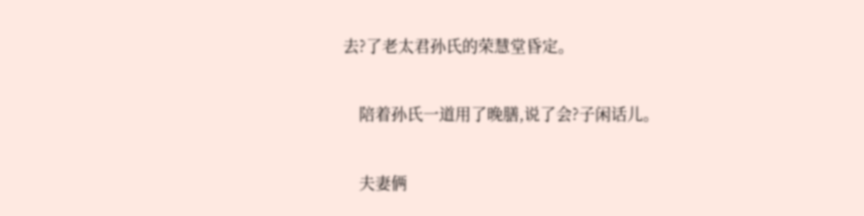去?了老太君孙氏的荣慧堂昏定。

    陪着孙氏一道用了晚膳,说了会?子闲话儿。

    夫妻俩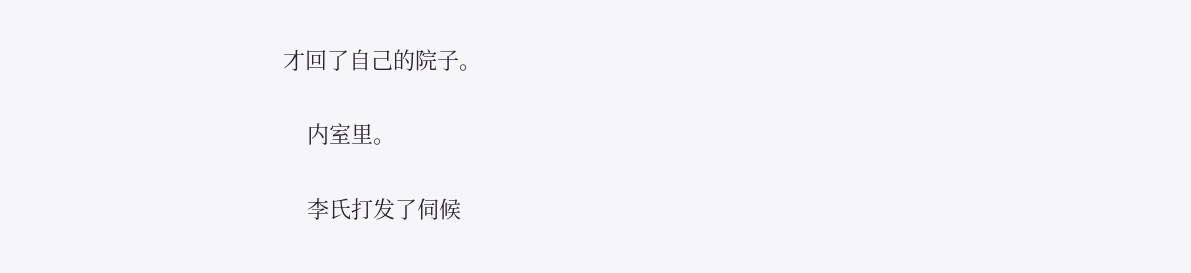才回了自己的院子。

    内室里。

    李氏打发了伺候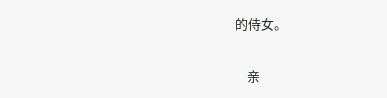的侍女。

    亲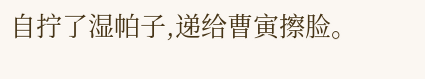自拧了湿帕子,递给曹寅擦脸。